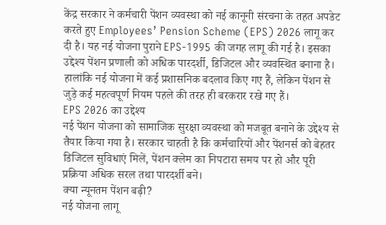केंद्र सरकार ने कर्मचारी पेंशन व्यवस्था को नई कानूनी संरचना के तहत अपडेट करते हुए Employees’ Pension Scheme (EPS) 2026 लागू कर दी है। यह नई योजना पुराने EPS-1995 की जगह लागू की गई है। इसका उद्देश्य पेंशन प्रणाली को अधिक पारदर्शी, डिजिटल और व्यवस्थित बनाना है। हालांकि नई योजना में कई प्रशासनिक बदलाव किए गए हैं, लेकिन पेंशन से जुड़े कई महत्वपूर्ण नियम पहले की तरह ही बरकरार रखे गए हैं।
EPS 2026 का उद्देश्य
नई पेंशन योजना को सामाजिक सुरक्षा व्यवस्था को मजबूत बनाने के उद्देश्य से तैयार किया गया है। सरकार चाहती है कि कर्मचारियों और पेंशनर्स को बेहतर डिजिटल सुविधाएं मिलें, पेंशन क्लेम का निपटारा समय पर हो और पूरी प्रक्रिया अधिक सरल तथा पारदर्शी बने।
क्या न्यूनतम पेंशन बढ़ी?
नई योजना लागू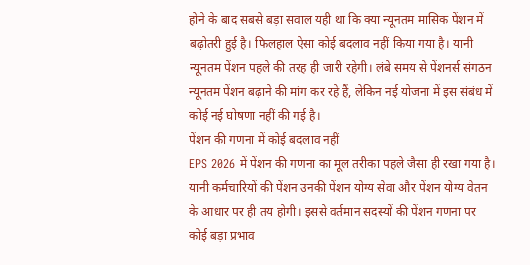होने के बाद सबसे बड़ा सवाल यही था कि क्या न्यूनतम मासिक पेंशन में बढ़ोतरी हुई है। फिलहाल ऐसा कोई बदलाव नहीं किया गया है। यानी न्यूनतम पेंशन पहले की तरह ही जारी रहेगी। लंबे समय से पेंशनर्स संगठन न्यूनतम पेंशन बढ़ाने की मांग कर रहे हैं, लेकिन नई योजना में इस संबंध में कोई नई घोषणा नहीं की गई है।
पेंशन की गणना में कोई बदलाव नहीं
EPS 2026 में पेंशन की गणना का मूल तरीका पहले जैसा ही रखा गया है। यानी कर्मचारियों की पेंशन उनकी पेंशन योग्य सेवा और पेंशन योग्य वेतन के आधार पर ही तय होगी। इससे वर्तमान सदस्यों की पेंशन गणना पर कोई बड़ा प्रभाव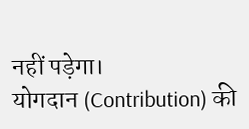नहीं पड़ेगा।
योगदान (Contribution) की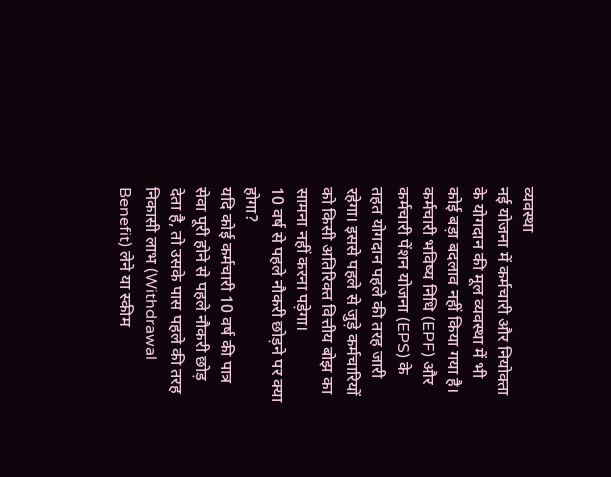व्यवस्था
नई योजना में कर्मचारी और नियोक्ता के योगदान की मूल व्यवस्था में भी कोई बड़ा बदलाव नहीं किया गया है। कर्मचारी भविष्य निधि (EPF) और कर्मचारी पेंशन योजना (EPS) के तहत योगदान पहले की तरह जारी रहेगा। इससे पहले से जुड़े कर्मचारियों को किसी अतिरिक्त वित्तीय बोझ का सामना नहीं करना पड़ेगा।
10 वर्ष से पहले नौकरी छोड़ने पर क्या होगा?
यदि कोई कर्मचारी 10 वर्ष की पात्र सेवा पूरी होने से पहले नौकरी छोड़ देता है, तो उसके पास पहले की तरह निकासी लाभ (Withdrawal Benefit) लेने या स्कीम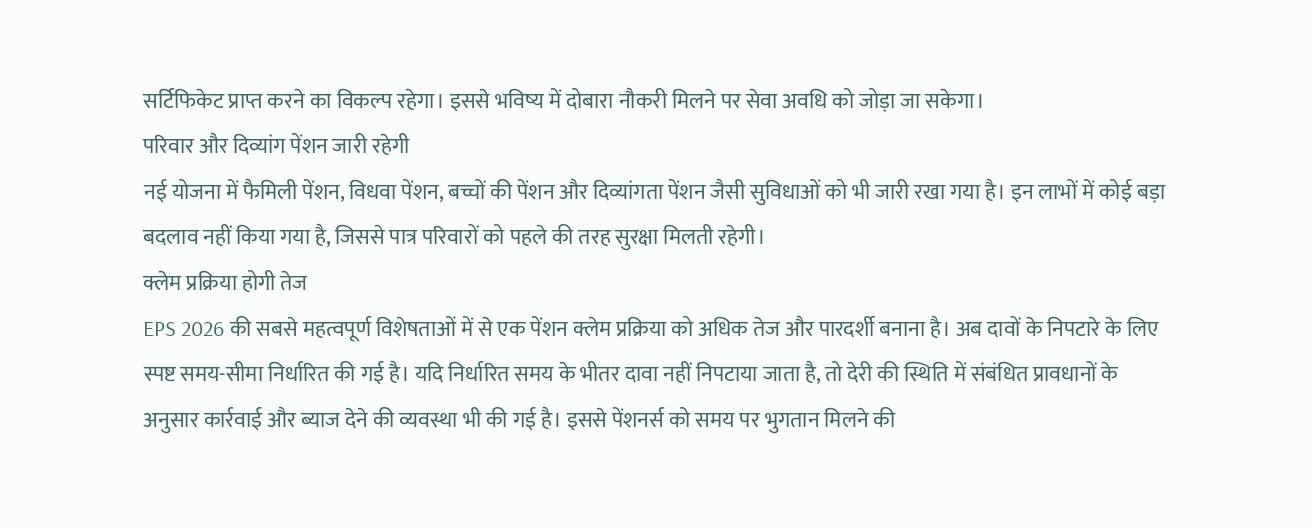सर्टिफिकेट प्राप्त करने का विकल्प रहेगा। इससे भविष्य में दोबारा नौकरी मिलने पर सेवा अवधि को जोड़ा जा सकेगा।
परिवार और दिव्यांग पेंशन जारी रहेगी
नई योजना में फैमिली पेंशन, विधवा पेंशन, बच्चों की पेंशन और दिव्यांगता पेंशन जैसी सुविधाओं को भी जारी रखा गया है। इन लाभों में कोई बड़ा बदलाव नहीं किया गया है, जिससे पात्र परिवारों को पहले की तरह सुरक्षा मिलती रहेगी।
क्लेम प्रक्रिया होगी तेज
EPS 2026 की सबसे महत्वपूर्ण विशेषताओं में से एक पेंशन क्लेम प्रक्रिया को अधिक तेज और पारदर्शी बनाना है। अब दावों के निपटारे के लिए स्पष्ट समय-सीमा निर्धारित की गई है। यदि निर्धारित समय के भीतर दावा नहीं निपटाया जाता है, तो देरी की स्थिति में संबंधित प्रावधानों के अनुसार कार्रवाई और ब्याज देने की व्यवस्था भी की गई है। इससे पेंशनर्स को समय पर भुगतान मिलने की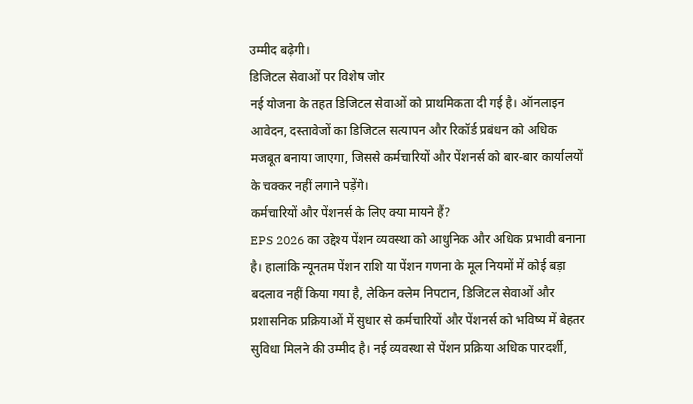उम्मीद बढ़ेगी।
डिजिटल सेवाओं पर विशेष जोर
नई योजना के तहत डिजिटल सेवाओं को प्राथमिकता दी गई है। ऑनलाइन आवेदन, दस्तावेजों का डिजिटल सत्यापन और रिकॉर्ड प्रबंधन को अधिक मजबूत बनाया जाएगा, जिससे कर्मचारियों और पेंशनर्स को बार-बार कार्यालयों के चक्कर नहीं लगाने पड़ेंगे।
कर्मचारियों और पेंशनर्स के लिए क्या मायने हैं?
EPS 2026 का उद्देश्य पेंशन व्यवस्था को आधुनिक और अधिक प्रभावी बनाना है। हालांकि न्यूनतम पेंशन राशि या पेंशन गणना के मूल नियमों में कोई बड़ा बदलाव नहीं किया गया है, लेकिन क्लेम निपटान, डिजिटल सेवाओं और प्रशासनिक प्रक्रियाओं में सुधार से कर्मचारियों और पेंशनर्स को भविष्य में बेहतर सुविधा मिलने की उम्मीद है। नई व्यवस्था से पेंशन प्रक्रिया अधिक पारदर्शी,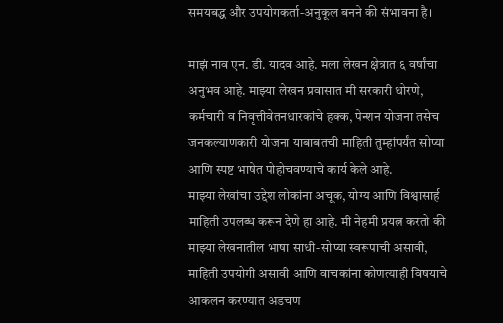समयबद्ध और उपयोगकर्ता-अनुकूल बनने की संभावना है।

माझं नाव एन. डी. यादव आहे. मला लेखन क्षेत्रात ६ वर्षांचा अनुभव आहे. माझ्या लेखन प्रवासात मी सरकारी धोरणे, कर्मचारी व निवृत्तीवेतनधारकांचे हक्क, पेन्शन योजना तसेच जनकल्याणकारी योजना याबाबतची माहिती तुम्हांपर्यंत सोप्या आणि स्पष्ट भाषेत पोहोचवण्याचे कार्य केले आहे.
माझ्या लेखांचा उद्देश लोकांना अचूक, योग्य आणि विश्वासार्ह माहिती उपलब्ध करून देणे हा आहे. मी नेहमी प्रयत्न करतो की माझ्या लेखनातील भाषा साधी-सोप्या स्वरूपाची असावी, माहिती उपयोगी असावी आणि वाचकांना कोणत्याही विषयाचे आकलन करण्यात अडचण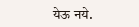येऊ नये.